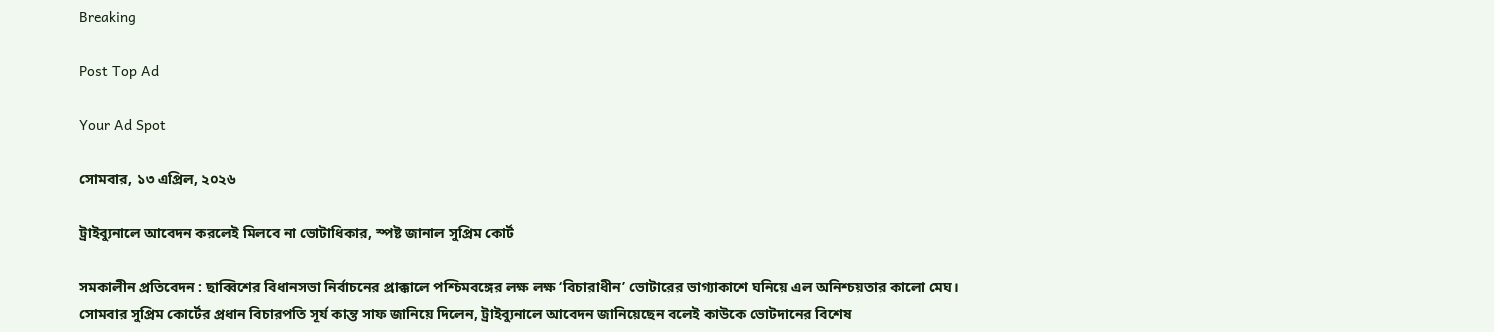Breaking

Post Top Ad

Your Ad Spot

সোমবার, ১৩ এপ্রিল, ২০২৬

ট্রাইব্যুনালে আবেদন করলেই মিলবে না ভোটাধিকার, স্পষ্ট জানাল সুপ্রিম কোর্ট

সমকালীন প্রতিবেদন : ছাব্বিশের বিধানসভা নির্বাচনের প্রাক্কালে পশ্চিমবঙ্গের লক্ষ লক্ষ ‘বিচারাধীন’ ভোটারের ভাগ্যাকাশে ঘনিয়ে এল অনিশ্চয়তার কালো মেঘ। সোমবার সুপ্রিম কোর্টের প্রধান বিচারপতি সূর্য কান্ত সাফ জানিয়ে দিলেন, ট্রাইব্যুনালে আবেদন জানিয়েছেন বলেই কাউকে ভোটদানের বিশেষ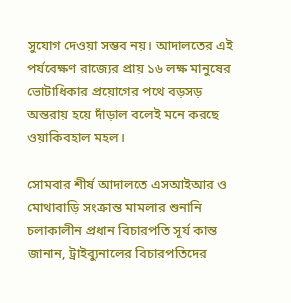সুযোগ দেওয়া সম্ভব নয়। আদালতের এই পর্যবেক্ষণ রাজ্যের প্রায় ১৬ লক্ষ মানুষের ভোটাধিকার প্রয়োগের পথে বড়সড় অন্তরায় হয়ে দাঁড়াল বলেই মনে করছে ওয়াকিবহাল মহল।

সোমবার শীর্ষ আদালতে এসআইআর ও মোথাবাড়ি সংক্রান্ত মামলার শুনানি চলাকালীন প্রধান বিচারপতি সূর্য কান্ত জানান, ট্রাইব্যুনালের বিচারপতিদের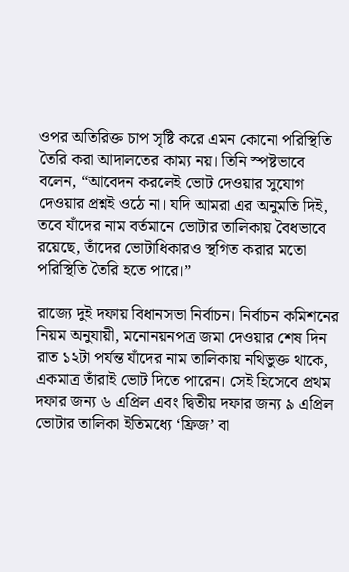ওপর অতিরিক্ত চাপ সৃষ্টি করে এমন কোনো পরিস্থিতি তৈরি করা আদালতের কাম্য নয়। তিনি স্পষ্টভাবে বলেন, “আবেদন করলেই ভোট দেওয়ার সুযোগ দেওয়ার প্রশ্নই ওঠে না। যদি আমরা এর অনুমতি দিই, তবে যাঁদের নাম বর্তমানে ভোটার তালিকায় বৈধভাবে রয়েছে, তাঁদের ভোটাধিকারও স্থগিত করার মতো পরিস্থিতি তৈরি হতে পারে।”

রাজ্যে দুই দফায় বিধানসভা নির্বাচন। নির্বাচন কমিশনের নিয়ম অনুযায়ী, মনোনয়নপত্র জমা দেওয়ার শেষ দিন রাত ১২টা পর্যন্ত যাঁদের নাম তালিকায় নথিভুক্ত থাকে, একমাত্র তাঁরাই ভোট দিতে পারেন। সেই হিসেবে প্রথম দফার জন্য ৬ এপ্রিল এবং দ্বিতীয় দফার জন্য ৯ এপ্রিল ভোটার তালিকা ইতিমধ্যে ‘ফ্রিজ’ বা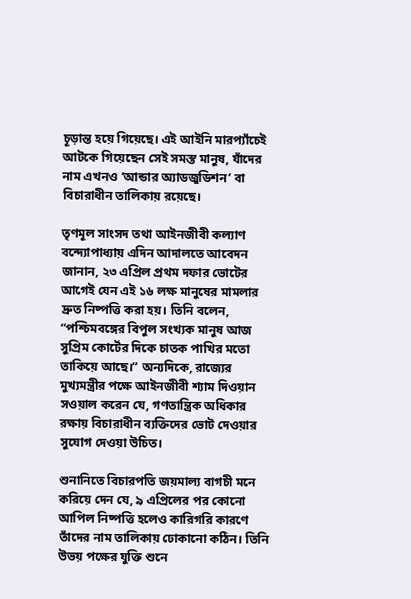চূড়ান্ত হয়ে গিয়েছে। এই আইনি মারপ্যাঁচেই আটকে গিয়েছেন সেই সমস্ত মানুষ, যাঁদের নাম এখনও ‘আন্ডার অ্যাডজুডিশন’ বা বিচারাধীন তালিকায় রয়েছে।

তৃণমূল সাংসদ তথা আইনজীবী কল্যাণ বন্দ্যোপাধ্যায় এদিন আদালতে আবেদন জানান, ২৩ এপ্রিল প্রথম দফার ভোটের আগেই যেন এই ১৬ লক্ষ মানুষের মামলার দ্রুত নিষ্পত্তি করা হয়। তিনি বলেন, “পশ্চিমবঙ্গের বিপুল সংখ্যক মানুষ আজ সুপ্রিম কোর্টের দিকে চাতক পাখির মতো তাকিয়ে আছে।” অন্যদিকে, রাজ্যের মুখ্যমন্ত্রীর পক্ষে আইনজীবী শ্যাম দিওয়ান সওয়াল করেন যে, গণতান্ত্রিক অধিকার রক্ষায় বিচারাধীন ব্যক্তিদের ভোট দেওয়ার সুযোগ দেওয়া উচিত।

শুনানিতে বিচারপতি জয়মাল্য বাগচী মনে করিয়ে দেন যে, ৯ এপ্রিলের পর কোনো আপিল নিষ্পত্তি হলেও কারিগরি কারণে তাঁদের নাম তালিকায় ঢোকানো কঠিন। তিনি উভয় পক্ষের যুক্তি শুনে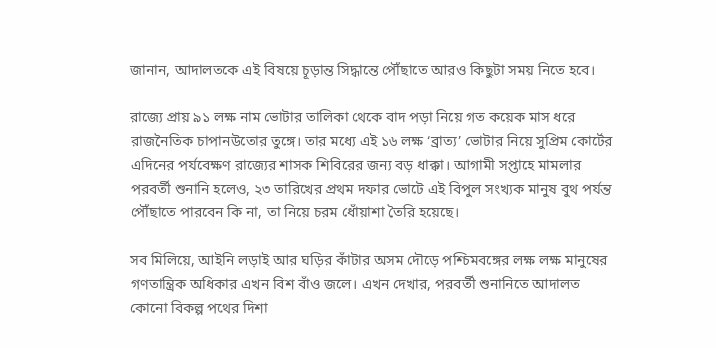জানান, আদালতকে এই বিষয়ে চূড়ান্ত সিদ্ধান্তে পৌঁছাতে আরও কিছুটা সময় নিতে হবে।

রাজ্যে প্রায় ৯১ লক্ষ নাম ভোটার তালিকা থেকে বাদ পড়া নিয়ে গত কয়েক মাস ধরে রাজনৈতিক চাপানউতোর তুঙ্গে। তার মধ্যে এই ১৬ লক্ষ ‘ব্রাত্য’ ভোটার নিয়ে সুপ্রিম কোর্টের এদিনের পর্যবেক্ষণ রাজ্যের শাসক শিবিরের জন্য বড় ধাক্কা। আগামী সপ্তাহে মামলার পরবর্তী শুনানি হলেও, ২৩ তারিখের প্রথম দফার ভোটে এই বিপুল সংখ্যক মানুষ বুথ পর্যন্ত পৌঁছাতে পারবেন কি না, তা নিয়ে চরম ধোঁয়াশা তৈরি হয়েছে।

সব মিলিয়ে, আইনি লড়াই আর ঘড়ির কাঁটার অসম দৌড়ে পশ্চিমবঙ্গের লক্ষ লক্ষ মানুষের গণতান্ত্রিক অধিকার এখন বিশ বাঁও জলে। এখন দেখার, পরবর্তী শুনানিতে আদালত কোনো বিকল্প পথের দিশা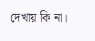দেখায় কি না।‌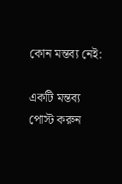কোন মন্তব্য নেই:

একটি মন্তব্য পোস্ট করুন